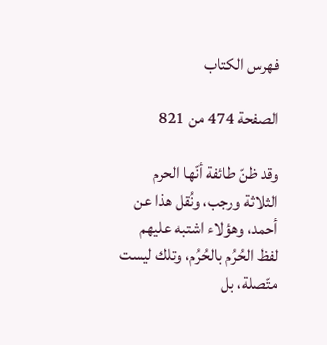فهرس الكتاب

الصفحة 474 من 821

وقد ظنّ طائفة أنّها الحرم الثلاثة ورجب، ونُقل هذا عن أحمد، وهؤلاء اشتبه عليهم لفظ الحُرُم بالحُرُم، وتلك ليست متّصلة، بل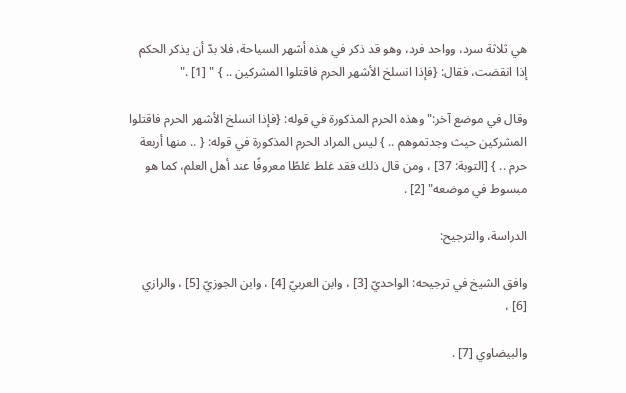هي ثلاثة سرد، وواحد فرد، وهو قد ذكر في هذه أشهر السياحة، فلا بدّ أن يذكر الحكم إذا انقضت، فقال: {فإذا انسلخ الأشهر الحرم فاقتلوا المشركين .. } " [1] ."

وقال في موضع آخر:"وهذه الحرم المذكورة في قوله: {فإذا انسلخ الأشهر الحرم فاقتلوا المشركين حيث وجدتموهم .. } ليس المراد الحرم المذكورة في قوله: { .. منها أربعة حرم .. } [التوبة: 37] ، ومن قال ذلك فقد غلط غلطًا معروفًا عند أهل العلم، كما هو مبسوط في موضعه" [2] .

الدراسة، والترجيح:

وافق الشيخ في ترجيحه: الواحديّ [3] ، وابن العربيّ [4] ، وابن الجوزيّ [5] ، والرازي [6] ،

والبيضاوي [7] .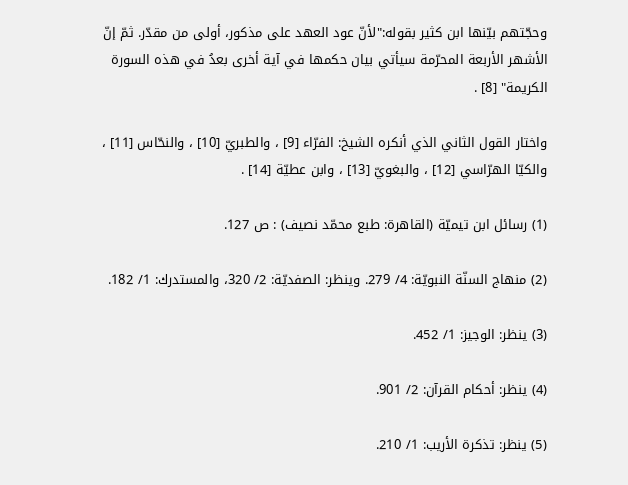وحجّتهم بيّنها ابن كثير بقوله:"لأنّ عود العهد على مذكور، أولى من مقدّر. ثمّ إنّ الأشهر الأربعة المحرّمة سيأتي بيان حكمها في آية أخرى بعدُ في هذه السورة الكريمة" [8] .

واختار القول الثاني الذي أنكره الشيخ: الفرّاء [9] ، والطبريّ [10] ، والنحّاس [11] ، والكيّا الهرّاسي [12] ، والبغويّ [13] ، وابن عطيّة [14] .

(1) رسائل ابن تيميّة (القاهرة: طبع محمّد نصيف) : ص 127.

(2) منهاج السنّة النبويّة: 4/ 279. وينظر: الصفديّة: 2/ 320، والمستدرك: 1/ 182.

(3) ينظر: الوجيز: 1/ 452.

(4) ينظر: أحكام القرآن: 2/ 901.

(5) ينظر: تذكرة الأريب: 1/ 210.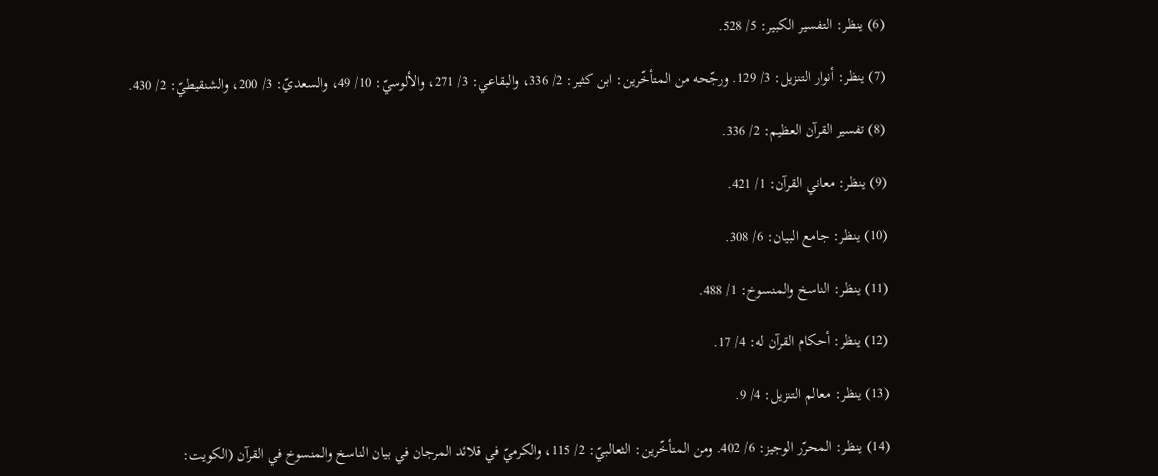(6) ينظر: التفسير الكبير: 5/ 528.

(7) ينظر: أنوار التنزيل: 3/ 129. ورجّحه من المتأخّرين: ابن كثير: 2/ 336، والبقاعي: 3/ 271، والألوسيّ: 10/ 49، والسعديّ: 3/ 200، والشنقيطيّ: 2/ 430.

(8) تفسير القرآن العظيم: 2/ 336.

(9) ينظر: معاني القرآن: 1/ 421.

(10) ينظر: جامع البيان: 6/ 308.

(11) ينظر: الناسخ والمنسوخ: 1/ 488.

(12) ينظر: أحكام القرآن له: 4/ 17.

(13) ينظر: معالم التنزيل: 4/ 9.

(14) ينظر: المحرّر الوجيز: 6/ 402. ومن المتأخّرين: الثعالبيّ: 2/ 115، والكرميّ في قلائد المرجان في بيان الناسخ والمنسوخ في القرآن (الكويت: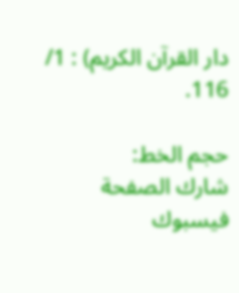دار القرآن الكريم) : 1/ 116.

حجم الخط:
شارك الصفحة
فيسبوك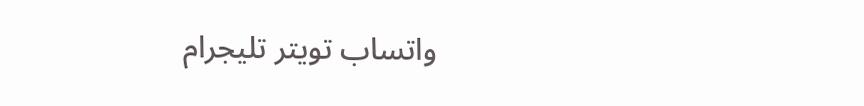واتساب تويتر تليجرام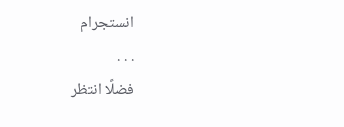انستجرام
. . .
فضلًا انتظر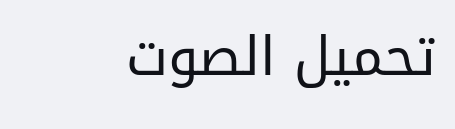تحميل الصوت